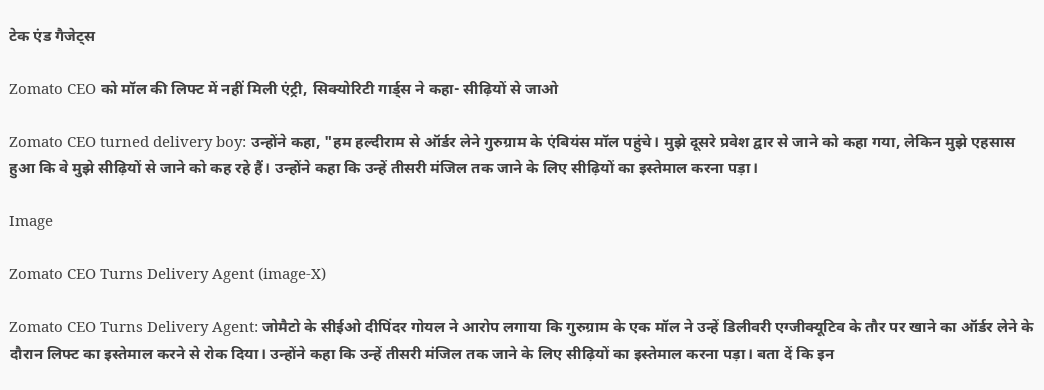टेक एंड गैजेट्स

Zomato CEO को मॉल की लिफ्ट में नहीं मिली एंट्री, सिक्योरिटी गार्ड्स ने कहा- सीढ़ियों से जाओ

Zomato CEO turned delivery boy: उन्होंने कहा, "हम हल्दीराम से ऑर्डर लेने गुरुग्राम के एंबियंस मॉल पहुंचे। मुझे दूसरे प्रवेश द्वार से जाने को कहा गया, लेकिन मुझे एहसास हुआ कि वे मुझे सीढ़ियों से जाने को कह रहे हैं। उन्होंने कहा कि उन्हें तीसरी मंजिल तक जाने के लिए सीढ़ियों का इस्तेमाल करना पड़ा।

Image

Zomato CEO Turns Delivery Agent (image-X)

Zomato CEO Turns Delivery Agent: जोमैटो के सीईओ दीपिंदर गोयल ने आरोप लगाया कि गुरुग्राम के एक मॉल ने उन्हें डिलीवरी एग्जीक्यूटिव के तौर पर खाने का ऑर्डर लेने के दौरान लिफ्ट का इस्तेमाल करने से रोक दिया। उन्होंने कहा कि उन्हें तीसरी मंजिल तक जाने के लिए सीढ़ियों का इस्तेमाल करना पड़ा। बता दें कि इन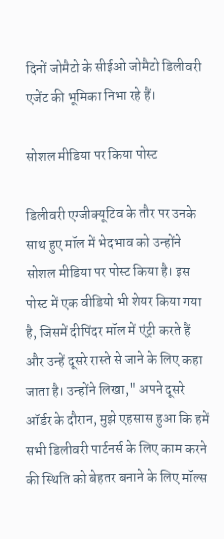दिनों जोमैटो के सीईओ जोमैटो डिलीवरी एजेंट की भूमिका निभा रहे हैं।

सोशल मीडिया पर किया पोस्ट

डिलीवरी एग्जीक्यूटिव के तौर पर उनके साथ हुए मॉल में भेदभाव को उन्होंने सोशल मीडिया पर पोस्ट किया है। इस पोस्ट में एक वीडियो भी शेयर किया गया है, जिसमें दीपिंदर मॉल में एंट्री करते हैं और उन्हें दूसरे रास्ते से जाने के लिए कहा जाता है। उन्होंने लिखा," अपने दूसरे ऑर्डर के दौरान, मुझे एहसास हुआ कि हमें सभी डिलीवरी पार्टनर्स के लिए काम करने की स्थिति को बेहतर बनाने के लिए मॉल्स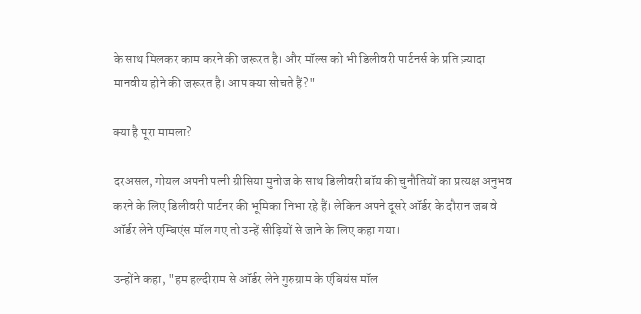के साथ मिलकर काम करने की जरूरत है। और मॉल्स को भी डिलीवरी पार्टनर्स के प्रति ज़्यादा मानवीय होने की जरूरत है। आप क्या सोचते हैं?"

क्या है पूरा मामला?

दरअसल, गोयल अपनी पत्नी ग्रीसिया मुनोज के साथ डिलीवरी बॉय की चुनौतियों का प्रत्यक्ष अनुभव करने के लिए डिलीवरी पार्टनर की भूमिका निभा रहे हैं। लेकिन अपने दूसरे ऑर्डर के दौरान जब वे ऑर्डर लेने एम्बिएंस मॉल गए तो उन्हें सीढ़ियों से जाने के लिए कहा गया।

उन्होंने कहा, "हम हल्दीराम से ऑर्डर लेने गुरुग्राम के एंबियंस मॉल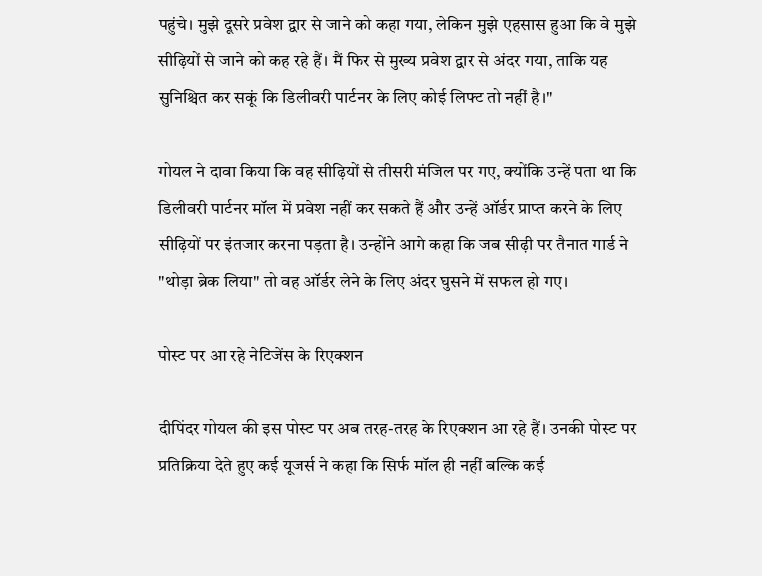पहुंचे। मुझे दूसरे प्रवेश द्वार से जाने को कहा गया, लेकिन मुझे एहसास हुआ कि वे मुझे सीढ़ियों से जाने को कह रहे हैं। मैं फिर से मुख्य प्रवेश द्वार से अंदर गया, ताकि यह सुनिश्चित कर सकूं कि डिलीवरी पार्टनर के लिए कोई लिफ्ट तो नहीं है।"

गोयल ने दावा किया कि वह सीढ़ियों से तीसरी मंजिल पर गए, क्योंकि उन्हें पता था कि डिलीवरी पार्टनर मॉल में प्रवेश नहीं कर सकते हैं और उन्हें ऑर्डर प्राप्त करने के लिए सीढ़ियों पर इंतजार करना पड़ता है। उन्होंने आगे कहा कि जब सीढ़ी पर तैनात गार्ड ने "थोड़ा ब्रेक लिया" तो वह ऑर्डर लेने के लिए अंदर घुसने में सफल हो गए।

पोस्ट पर आ रहे नेटिजेंस के रिएक्शन

दीपिंदर गोयल की इस पोस्ट पर अब तरह-तरह के रिएक्शन आ रहे हैं। उनकी पोस्ट पर प्रतिक्रिया देते हुए कई यूजर्स ने कहा कि सिर्फ मॉल ही नहीं बल्कि कई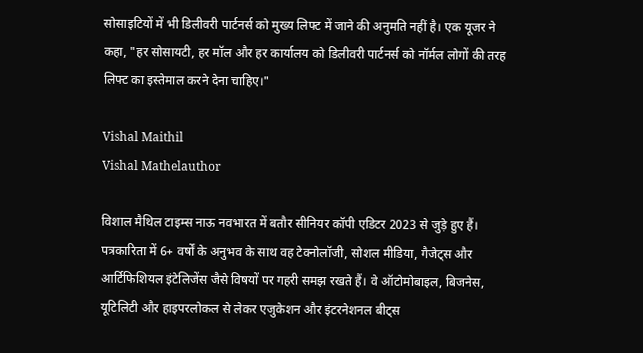सोसाइटियों में भी डिलीवरी पार्टनर्स को मुख्य लिफ्ट में जाने की अनुमति नहीं है। एक यूजर ने कहा, "हर सोसायटी, हर मॉल और हर कार्यालय को डिलीवरी पार्टनर्स को नॉर्मल लोगों की तरह लिफ्ट का इस्तेमाल करने देना चाहिए।"

Vishal Maithil
Vishal Mathelauthor

विशाल मैथिल टाइम्स नाऊ नवभारत में बतौर सीनियर कॉपी एडिटर 2023 से जुड़े हुए हैं। पत्रकारिता में 6+ वर्षों के अनुभव के साथ वह टेक्नोलॉजी, सोशल मीडिया, गैजेट्स और आर्टिफिशियल इंटेलिजेंस जैसे विषयों पर गहरी समझ रखते हैं। वे ऑटोमोबाइल, बिजनेस, यूटिलिटी और हाइपरलोकल से लेकर एजुकेशन और इंटरनेशनल बीट्स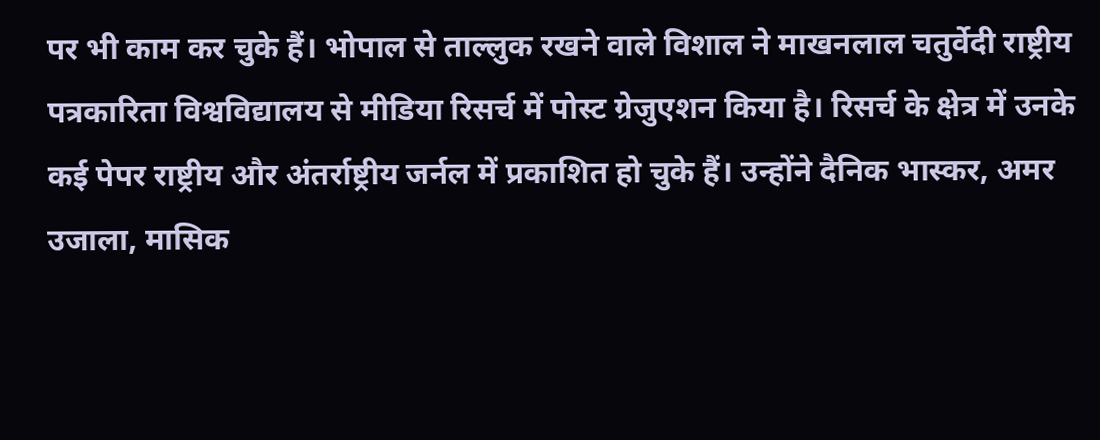पर भी काम कर चुके हैं। भोपाल से ताल्लुक रखने वाले विशाल ने माखनलाल चतुर्वेदी राष्ट्रीय पत्रकारिता विश्वविद्यालय से मीडिया रिसर्च में पोस्ट ग्रेजुएशन किया है। रिसर्च के क्षेत्र में उनके कई पेपर राष्ट्रीय और अंतर्राष्ट्रीय जर्नल में प्रकाशित हो चुके हैं। उन्होंने दैनिक भास्कर, अमर उजाला, मासिक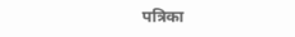पत्रिका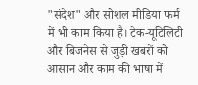"संदेश" और सोशल मीडिया फर्म में भी काम किया है। टेक-यूटिलिटी और बिजनेस से जुड़ी खबरों को आसान और काम की भाषा में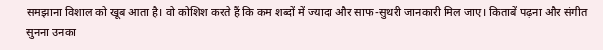समझाना विशाल को खूब आता है। वो कोशिश करते हैं कि कम शब्दों में ज्यादा और साफ-सुथरी जानकारी मिल जाए। किताबें पढ़ना और संगीत सुनना उनका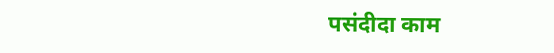पसंदीदा काम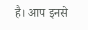है। आप इनसे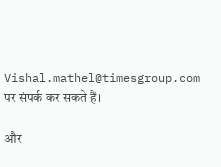Vishal.mathel@timesgroup.com पर संपर्क कर सकते हैं।

और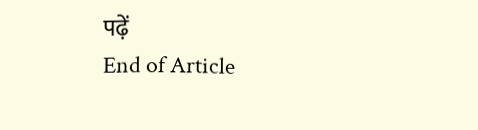पढ़ें
End of Article